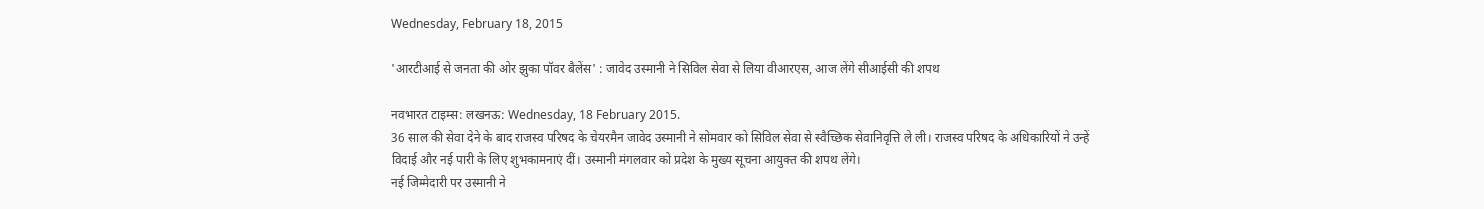Wednesday, February 18, 2015

'आरटीआई से जनता की ओर झुका पॉवर बैलेंस' : जावेद उस्मानी ने सिविल सेवा से लिया वीआरएस, आज लेंगे सीआईसी की शपथ

नवभारत टाइम्स: लखनऊ: Wednesday, 18 February 2015.
36 साल की सेवा देने के बाद राजस्व परिषद के चेयरमैन जावेद उस्मानी ने सोमवार को सिविल सेवा से स्वैच्छिक सेवानिवृत्ति ले ली। राजस्व परिषद के अधिकारियों ने उन्हें विदाई और नई पारी के लिए शुभकामनाएं दीं। उस्मानी मंगलवार को प्रदेश के मुख्य सूचना आयुक्त की शपथ लेंगे।
नई जिम्मेदारी पर उस्मानी ने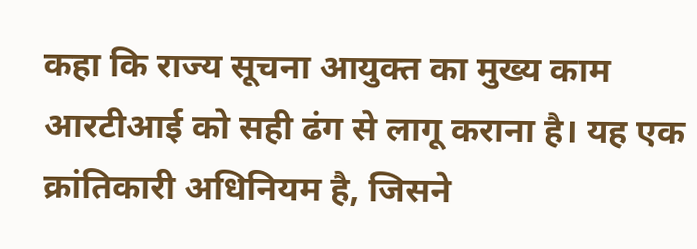कहा कि राज्य सूचना आयुक्त का मुख्य काम आरटीआई को सही ढंग से लागू कराना है। यह एक क्रांतिकारी अधिनियम है, जिसने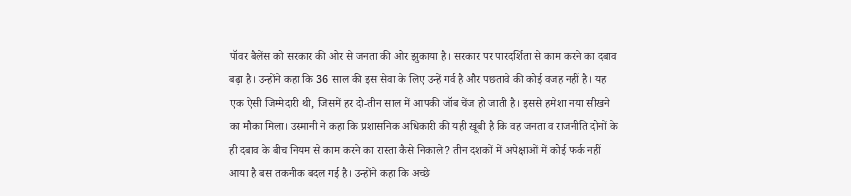पॉवर बैलेंस को सरकार की ओर से जनता की ओर झुकाया है। सरकार पर पारदर्शिता से काम करने का दबाव बढ़ा है। उन्होंने कहा कि 36 साल की इस सेवा के लिए उन्हें गर्व है और पछतावे की कोई वजह नहीं है। यह एक ऐसी जिम्मेदारी थी, जिसमें हर दो-तीन साल में आपकी जॉब चेंज हो जाती है। इससे हमेशा नया सीखने का मौका मिला। उस्मानी ने कहा कि प्रशासनिक अधिकारी की यही खूबी है कि वह जनता व राजनीति दोनों के ही दबाव के बीच नियम से काम करने का रास्ता कैसे निकाले? तीन दशकों में अपेक्षाओं में कोई फर्क नहीं आया है बस तकनीक बदल गई है। उन्होंने कहा कि अच्छे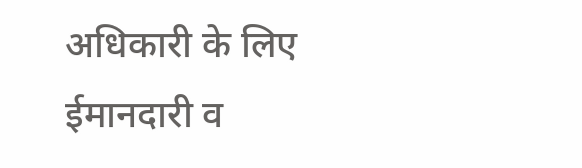अधिकारी के लिए ईमानदारी व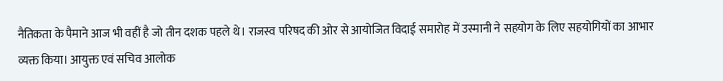नैतिकता के पैमाने आज भी वहीं है जो तीन दशक पहले थे। राजस्व परिषद की ओर से आयोजित विदाई समारोह में उस्मानी ने सहयोग के लिए सहयोगियों का आभार व्यक्त किया। आयुक्त एवं सचिव आलोक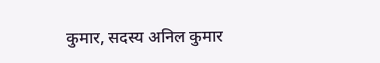कुमार, सदस्य अनिल कुमार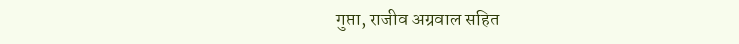गुप्ता, राजीव अग्रवाल सहित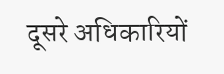दूसरे अधिकारियों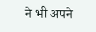ने भी अपने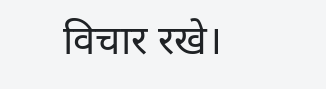विचार रखे।